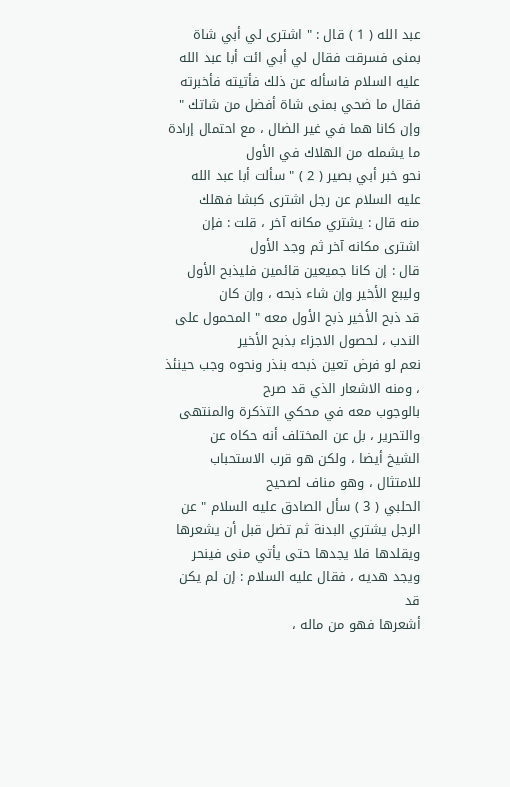عبد الله ( 1 ) قال : " اشترى لي أبي شاة بمنى فسرقت فقال لي أبي ائت أبا عبد الله
عليه السلام فاسأله عن ذلك فأتيته فأخبرته فقال ما ضحي بمنى شاة أفضل من شاتك "
وإن كانا هما في غير الضال ، مع احتمال إرادة ما يشمله من الهلاك في الأول
نحو خبر أبي بصير ( 2 ) " سألت أبا عبد الله عليه السلام عن رجل اشترى كبشا فهلك
منه قال : يشتري مكانه آخر ، قلت : فإن اشترى مكانه آخر ثم وجد الأول
قال : إن كانا جميعين قائمين فليذبح الأول وليبع الأخير وإن شاء ذبحه ، وإن كان
قد ذبح الأخير ذبح الأول معه " المحمول على الندب ، لحصول الاجزاء بذبح الأخير
نعم لو فرض تعين ذبحه بنذر ونحوه وجب حينئذ ، ومنه الاشعار الذي قد صرح
بالوجوب معه في محكي التذكرة والمنتهى والتحرير ، بل عن المختلف أنه حكاه عن
الشيخ أيضا ، ولكن هو قرب الاستحباب للامتثال ، وهو مناف لصحيح
الحلبي ( 3 ) سأل الصادق عليه السلام " عن الرجل يشتري البدنة ثم تضل قبل أن يشعرها
ويقلدها فلا يجدها حتى يأتي منى فينحر ويجد هديه ، فقال عليه السلام : إن لم يكن قد
أشعرها فهو من ماله ،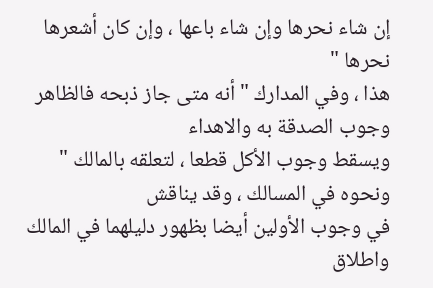إن شاء نحرها وإن شاء باعها ، وإن كان أشعرها نحرها "
هذا ، وفي المدارك " أنه متى جاز ذبحه فالظاهر وجوب الصدقة به والاهداء
ويسقط وجوب الأكل قطعا ، لتعلقه بالمالك " ونحوه في المسالك ، وقد يناقش
في وجوب الأولين أيضا بظهور دليلهما في المالك واطلاق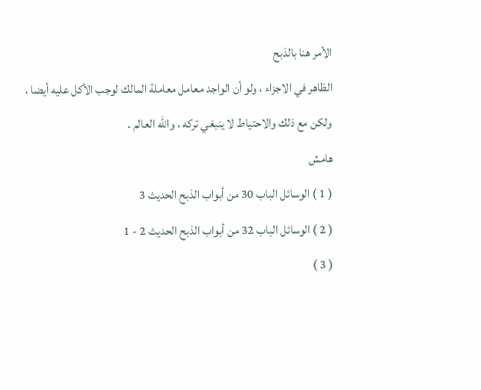الأمر هنا بالذبح
الظاهر في الاجزاء ، ولو أن الواجد معامل معاملة المالك لوجب الأكل عليه أيضا ،
ولكن مع ذلك والاحتياط لا ينبغي تركه ، والله العالم .
هامش
( 1 ) الوسائل الباب 30 من أبواب الذبح الحديث 3
( 2 ) الوسائل الباب 32 من أبواب الذبح الحديث 2 - 1
( 3 )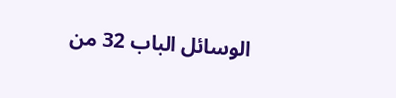الوسائل الباب 32 من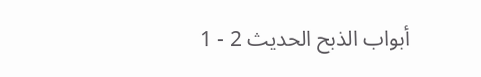أبواب الذبح الحديث 2 - 1